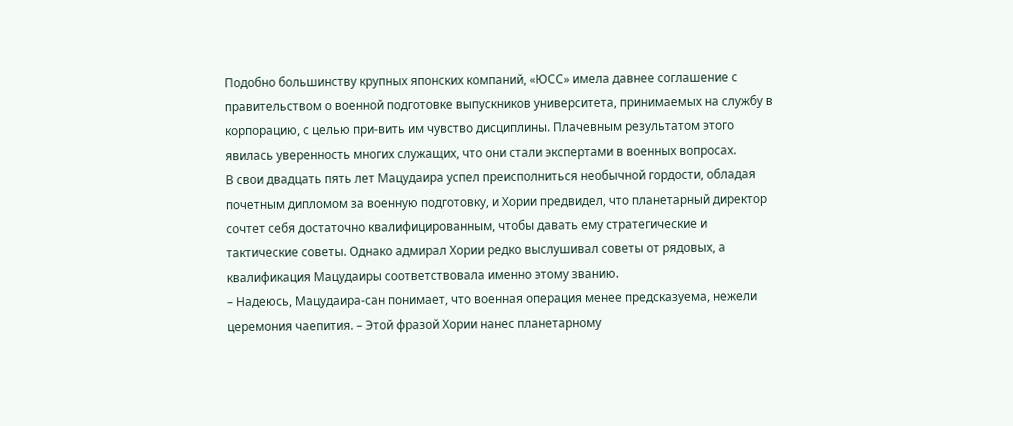Подобно большинству крупных японских компаний, «ЮСС» имела давнее соглашение с правительством о военной подготовке выпускников университета, принимаемых на службу в корпорацию, с целью при-вить им чувство дисциплины. Плачевным результатом этого явилась уверенность многих служащих, что они стали экспертами в военных вопросах.
В свои двадцать пять лет Мацудаира успел преисполниться необычной гордости, обладая почетным дипломом за военную подготовку, и Хории предвидел, что планетарный директор сочтет себя достаточно квалифицированным, чтобы давать ему стратегические и тактические советы. Однако адмирал Хории редко выслушивал советы от рядовых, а квалификация Мацудаиры соответствовала именно этому званию.
– Надеюсь, Мацудаира-сан понимает, что военная операция менее предсказуема, нежели церемония чаепития. – Этой фразой Хории нанес планетарному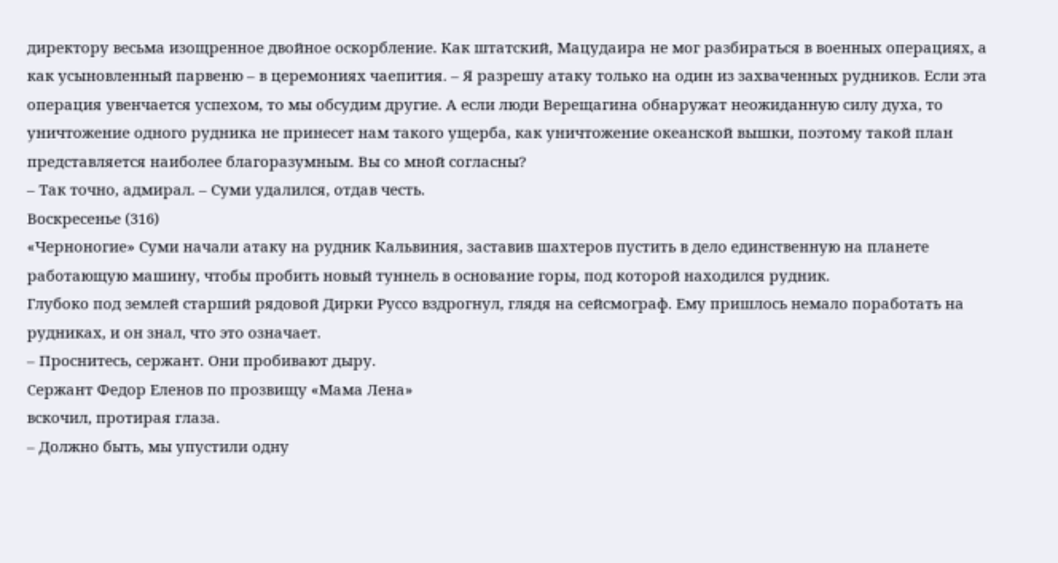директору весьма изощренное двойное оскорбление. Как штатский, Мацудаира не мог разбираться в военных операциях, а как усыновленный парвеню – в церемониях чаепития. – Я разрешу атаку только на один из захваченных рудников. Если эта операция увенчается успехом, то мы обсудим другие. А если люди Верещагина обнаружат неожиданную силу духа, то уничтожение одного рудника не принесет нам такого ущерба, как уничтожение океанской вышки, поэтому такой план представляется наиболее благоразумным. Вы со мной согласны?
– Так точно, адмирал. – Суми удалился, отдав честь.
Воскресенье (316)
«Черноногие» Суми начали атаку на рудник Кальвиния, заставив шахтеров пустить в дело единственную на планете работающую машину, чтобы пробить новый туннель в основание горы, под которой находился рудник.
Глубоко под землей старший рядовой Дирки Руссо вздрогнул, глядя на сейсмограф. Ему пришлось немало поработать на рудниках, и он знал, что это означает.
– Проснитесь, сержант. Они пробивают дыру.
Сержант Федор Еленов по прозвищу «Мама Лена»
вскочил, протирая глаза.
– Должно быть, мы упустили одну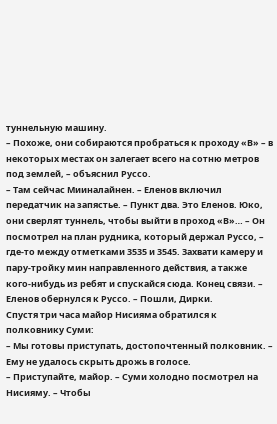туннельную машину.
– Похоже, они собираются пробраться к проходу «В» – в некоторых местах он залегает всего на сотню метров под землей, – объяснил Руссо.
– Там сейчас Мииналайнен. – Еленов включил передатчик на запястье. – Пункт два. Это Еленов. Юко, они сверлят туннель, чтобы выйти в проход «В»… – Он посмотрел на план рудника, который держал Руссо, – где-то между отметками 3535 и 3545. Захвати камеру и пару-тройку мин направленного действия, а также кого-нибудь из ребят и спускайся сюда. Конец связи. – Еленов обернулся к Руссо. – Пошли, Дирки.
Спустя три часа майор Нисияма обратился к полковнику Суми:
– Мы готовы приступать, достопочтенный полковник. – Ему не удалось скрыть дрожь в голосе.
– Приступайте, майор. – Суми холодно посмотрел на Нисияму. – Чтобы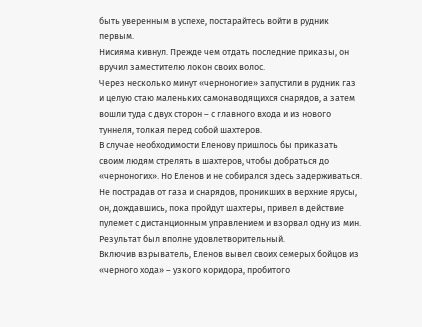быть уверенным в успехе, постарайтесь войти в рудник первым.
Нисияма кивнул. Прежде чем отдать последние приказы, он вручил заместителю локон своих волос.
Через несколько минут «черноногие» запустили в рудник газ и целую стаю маленьких самонаводящихся снарядов, а затем вошли туда с двух сторон – с главного входа и из нового туннеля, толкая перед собой шахтеров.
В случае необходимости Еленову пришлось бы приказать своим людям стрелять в шахтеров, чтобы добраться до «черноногих». Но Еленов и не собирался здесь задерживаться. Не пострадав от газа и снарядов, проникших в верхние ярусы, он, дождавшись, пока пройдут шахтеры, привел в действие пулемет с дистанционным управлением и взорвал одну из мин. Результат был вполне удовлетворительный.
Включив взрыватель, Еленов вывел своих семерых бойцов из «черного хода» – узкого коридора, пробитого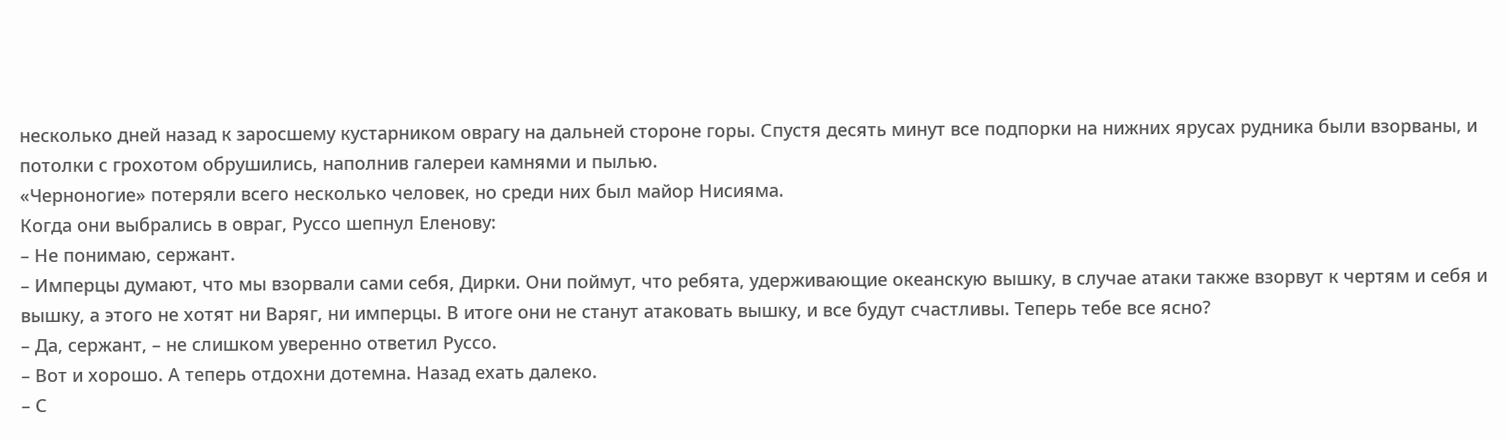несколько дней назад к заросшему кустарником оврагу на дальней стороне горы. Спустя десять минут все подпорки на нижних ярусах рудника были взорваны, и потолки с грохотом обрушились, наполнив галереи камнями и пылью.
«Черноногие» потеряли всего несколько человек, но среди них был майор Нисияма.
Когда они выбрались в овраг, Руссо шепнул Еленову:
– Не понимаю, сержант.
– Имперцы думают, что мы взорвали сами себя, Дирки. Они поймут, что ребята, удерживающие океанскую вышку, в случае атаки также взорвут к чертям и себя и вышку, а этого не хотят ни Варяг, ни имперцы. В итоге они не станут атаковать вышку, и все будут счастливы. Теперь тебе все ясно?
– Да, сержант, – не слишком уверенно ответил Руссо.
– Вот и хорошо. А теперь отдохни дотемна. Назад ехать далеко.
– С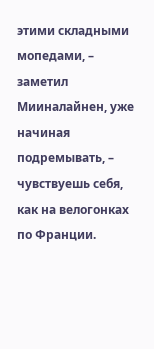этими складными мопедами, – заметил Мииналайнен, уже начиная подремывать, – чувствуешь себя, как на велогонках по Франции.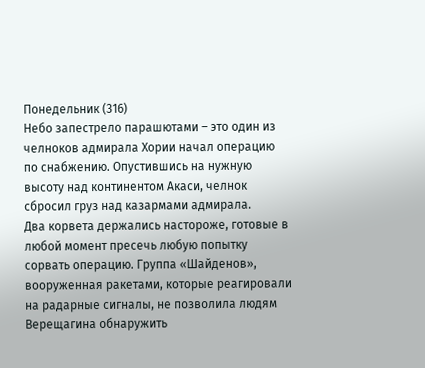Понедельник (316)
Небо запестрело парашютами – это один из челноков адмирала Хории начал операцию по снабжению. Опустившись на нужную высоту над континентом Акаси, челнок сбросил груз над казармами адмирала.
Два корвета держались настороже, готовые в любой момент пресечь любую попытку сорвать операцию. Группа «Шайденов», вооруженная ракетами, которые реагировали на радарные сигналы, не позволила людям Верещагина обнаружить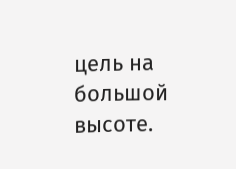цель на большой высоте.